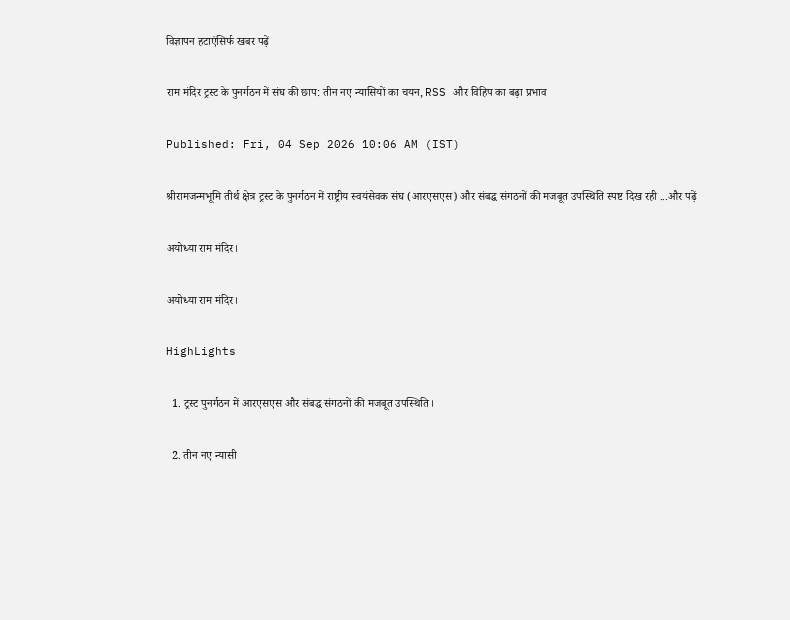विज्ञापन हटाएंसिर्फ खबर पढ़ें

राम मंदिर ट्रस्ट के पुनर्गठन में संघ की छाप: तीन नए न्यासियों का चयन, RSS और विहिप का बढ़ा प्रभाव

Published: Fri, 04 Sep 2026 10:06 AM (IST)

श्रीरामजन्मभूमि तीर्थ क्षेत्र ट्रस्ट के पुनर्गठन में राष्ट्रीय स्वयंसेवक संघ (आरएसएस) और संबद्ध संगठनों की मजबूत उपस्थिति स्पष्ट दिख रही ...और पढ़ें

अयोध्या राम मंदिर।

अयोध्या राम मंदिर।

HighLights

  1. ट्रस्ट पुनर्गठन में आरएसएस और संबद्ध संगठनों की मजबूत उपस्थिति।

  2. तीन नए न्यासी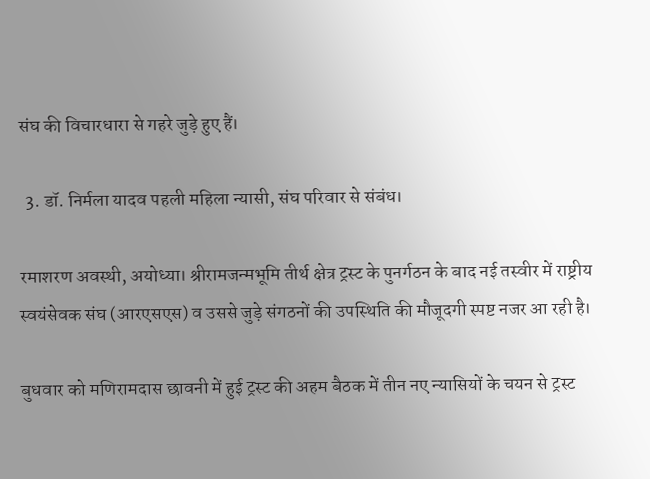संघ की विचारधारा से गहरे जुड़े हुए हैं।

  3. डॉ. निर्मला यादव पहली महिला न्यासी, संघ परिवार से संबंध।

रमाशरण अवस्थी, अयोध्या। श्रीरामजन्मभूमि तीर्थ क्षेत्र ट्रस्ट के पुनर्गठन के बाद नई तस्वीर में राष्ट्रीय स्वयंसेवक संघ (आरएसएस) व उससे जुड़े संगठनों की उपस्थिति की मौजूदगी स्पष्ट नजर आ रही है।

बुधवार को मणिरामदास छावनी में हुई ट्रस्ट की अहम बैठक में तीन नए न्यासियों के चयन से ट्रस्ट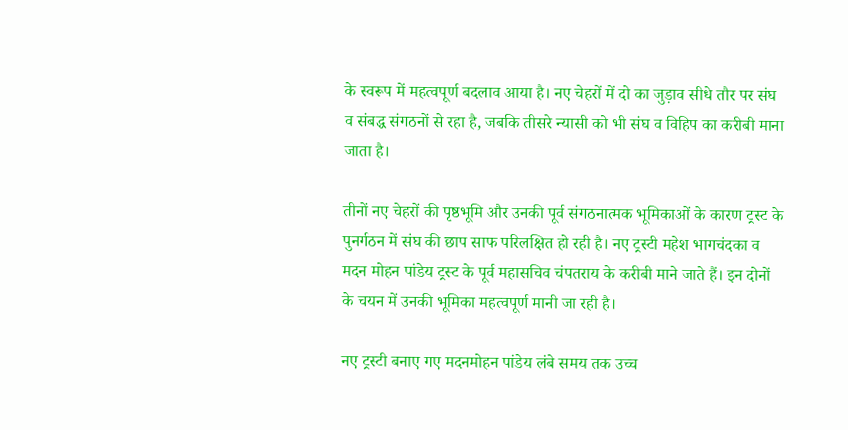के स्वरूप में महत्वपूर्ण बदलाव आया है। नए चेहरों में दो का जुड़ाव सीधे तौर पर संघ व संबद्ध संगठनों से रहा है, जबकि तीसरे न्यासी को भी संघ व विहिप का करीबी माना जाता है।

तीनों नए चेहरों की पृष्ठभूमि और उनकी पूर्व संगठनात्मक भूमिकाओं के कारण ट्रस्ट के पुनर्गठन में संघ की छाप साफ परिलक्षित हो रही है। नए ट्रस्टी महेश भागचंदका व मदन मोहन पांडेय ट्रस्ट के पूर्व महासचिव चंपतराय के करीबी माने जाते हैं। इन दोनों के चयन में उनकी भूमिका महत्वपूर्ण मानी जा रही है।

नए ट्रस्टी बनाए गए मदनमोहन पांडेय लंबे समय तक उच्च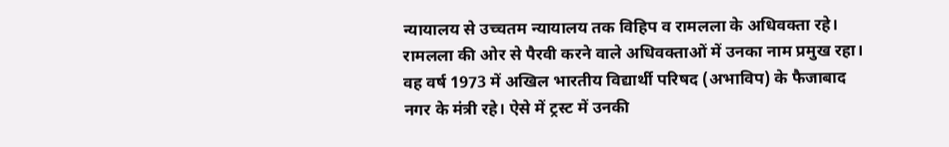न्यायालय से उच्चतम न्यायालय तक विहिप व रामलला के अधिवक्ता रहे। रामलला की ओर से पैरवी करने वाले अधिवक्ताओं में उनका नाम प्रमुख रहा। वह वर्ष 1973 में अखिल भारतीय विद्यार्थी परिषद (अभाविप) के फैजाबाद नगर के मंत्री रहे। ऐसे में ट्रस्ट में उनकी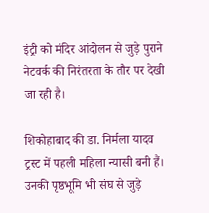इंट्री को मंदिर आंदोलन से जुड़े पुराने नेटवर्क की निरंतरता के तौर पर देखी जा रही है।

शिकोहाबाद की डा. निर्मला यादव ट्रस्ट में पहली महिला न्यासी बनी हैं। उनकी पृष्ठभूमि भी संघ से जुड़े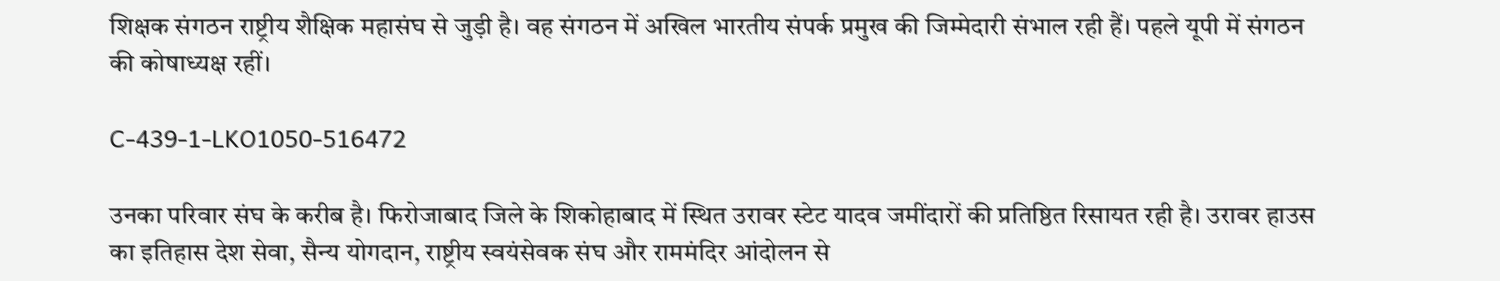शिक्षक संगठन राष्ट्रीय शैक्षिक महासंघ से जुड़ी है। वह संगठन में अखिल भारतीय संपर्क प्रमुख की जिम्मेदारी संभाल रही हैं। पहले यूपी में संगठन की कोषाध्यक्ष रहीं।

C-439-1-LKO1050-516472

उनका परिवार संघ के करीब है। फिरोजाबाद जिले के शिकोहाबाद में स्थित उरावर स्टेट यादव जमींदारों की प्रतिष्ठित रिसायत रही है। उरावर हाउस का इतिहास देश सेवा, सैन्य योगदान, राष्ट्रीय स्वयंसेवक संघ और राममंदिर आंदोलन से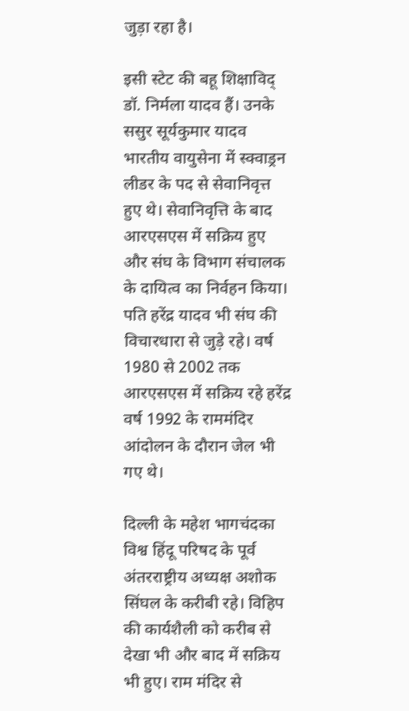जुड़ा रहा है।

इसी स्टेट की बहू शिक्षाविद् डॉ. निर्मला यादव हैं। उनके ससुर सूर्यकुमार यादव भारतीय वायुसेना में स्क्वाड्रन लीडर के पद से सेवानिवृत्त हुए थे। सेवानिवृत्ति के बाद आरएसएस में सक्रिय हुए और संघ के विभाग संचालक के दायित्व का निर्वहन किया। पति हरेंद्र यादव भी संघ की विचारधारा से जुड़े रहे। वर्ष 1980 से 2002 तक आरएसएस में सक्रिय रहे हरेंद्र वर्ष 1992 के राममंदिर आंदोलन के दौरान जेल भी गए थे।

दिल्ली के महेश भागचंदका विश्व हिंदू परिषद के पूर्व अंतरराष्ट्रीय अध्यक्ष अशोक सिंघल के करीबी रहे। विहिप की कार्यशैली को करीब से देखा भी और बाद में सक्रिय भी हुए। राम मंदिर से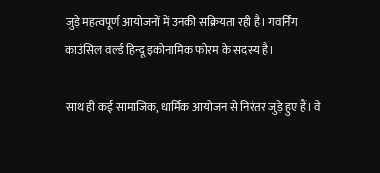जुड़े महत्वपूर्ण आयोजनों में उनकी सक्रियता रही है। गवर्निंग काउंसिल वर्ल्ड हिन्दू इकोनामिक फोरम के सदस्य है।

साथ ही कई सामाजिक, धार्मिक आयोजन से निरंतर जुड़े हुए हैं। वे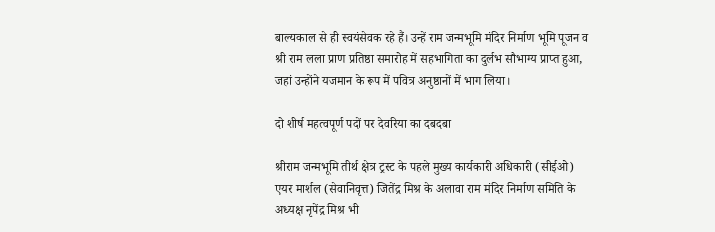बाल्यकाल से ही स्वयंसेवक रहे हैं। उन्हें राम जन्मभूमि मंदिर निर्माण भूमि पूजन व श्री राम लला प्राण प्रतिष्ठा समारोह में सहभागिता का दुर्लभ सौभाग्य प्राप्त हुआ, जहां उन्होंने यजमान के रूप में पवित्र अनुष्ठानों में भाग लिया।

दो शीर्ष महत्वपूर्ण पदों पर देवरिया का दबदबा

श्रीराम जन्मभूमि तीर्थ क्षेत्र ट्रस्ट के पहले मुख्य कार्यकारी अधिकारी (सीईओ) एयर मार्शल (सेवानिवृत्त) जितेंद्र मिश्र के अलावा राम मंदिर निर्माण समिति के अध्यक्ष नृपेंद्र मिश्र भी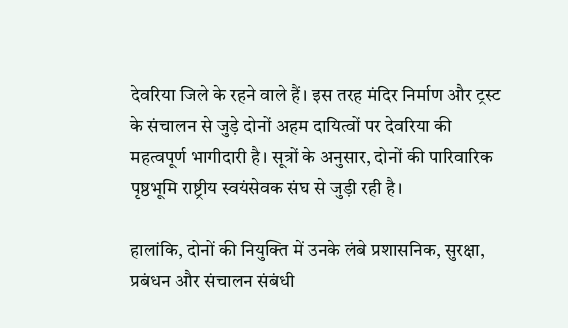देवरिया जिले के रहने वाले हैं। इस तरह मंदिर निर्माण और ट्रस्ट के संचालन से जुड़े दोनों अहम दायित्वों पर देवरिया की महत्वपूर्ण भागीदारी है। सूत्रों के अनुसार, दोनों की पारिवारिक पृष्ठभूमि राष्ट्रीय स्वयंसेवक संघ से जुड़ी रही है।

हालांकि, दोनों की नियुक्ति में उनके लंबे प्रशासनिक, सुरक्षा, प्रबंधन और संचालन संबंधी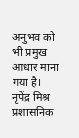अनुभव को भी प्रमुख आधार माना गया है। नृपेंद्र मिश्र प्रशासनिक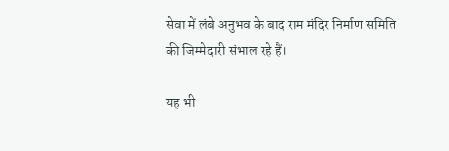सेवा में लंबे अनुभव के बाद राम मंदिर निर्माण समिति की जिम्मेदारी संभाल रहे हैं।

यह भी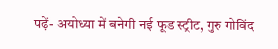पढ़ें- अयोध्या में बनेगी नई फूड स्ट्रीट, गुरु गोविंद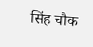सिंह चौक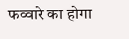फव्वारे का होगा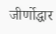जीर्णोद्धार